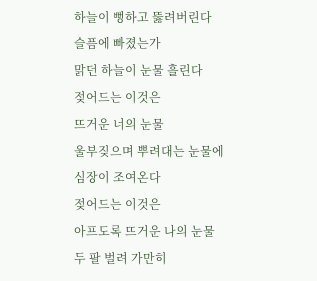하늘이 뻥하고 뚫려버린다
슬픔에 빠졌는가
맑던 하늘이 눈물 흘린다
젖어드는 이것은
뜨거운 너의 눈물
울부짖으며 뿌려대는 눈물에
심장이 조여온다
젖어드는 이것은
아프도록 뜨거운 나의 눈물
두 팔 벌려 가만히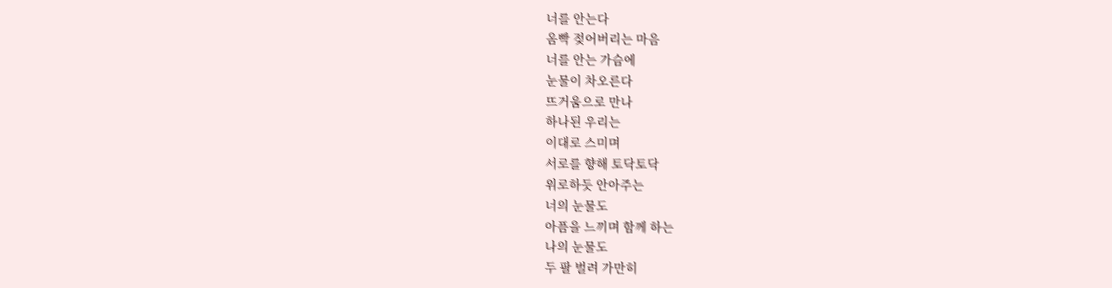너를 안는다
옴빡 젖어버리는 마음
너를 안는 가슴에
눈물이 차오른다
뜨거움으로 만나
하나된 우리는
이대로 스미며
서로를 향해 토닥토닥
위로하듯 안아주는
너의 눈물도
아픔을 느끼며 함께 하는
나의 눈물도
두 팔 벌려 가만히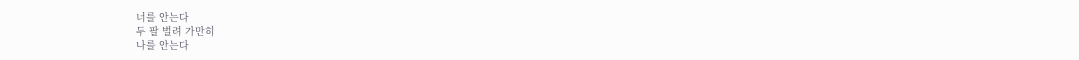너를 안는다
두 팔 벌려 가만히
나를 안는다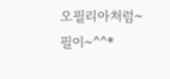오필리아처럼~
필이~^^*